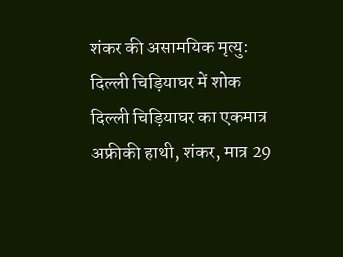शंकर की असामयिक मृत्यु: दिल्ली चिड़ियाघर में शोक
दिल्ली चिड़ियाघर का एकमात्र अफ्रीकी हाथी, शंकर, मात्र 29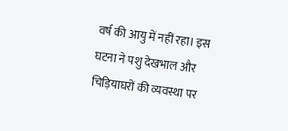वर्ष की आयु में नहीं रहा। इस घटना ने पशु देखभाल और चिड़ियाघरों की व्यवस्था पर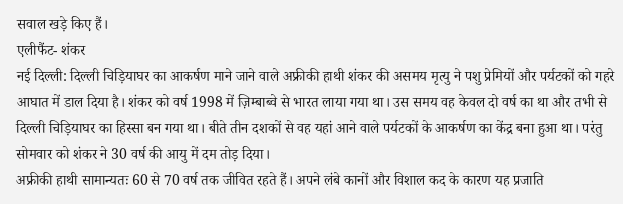सवाल खड़े किए हैं।
एलीफैंट- शंकर
नई दिल्ली: दिल्ली चिड़ियाघर का आकर्षण माने जाने वाले अफ्रीकी हाथी शंकर की असमय मृत्यु ने पशु प्रेमियों और पर्यटकों को गहरे आघात में डाल दिया है। शंकर को वर्ष 1998 में ज़िम्बाब्वे से भारत लाया गया था। उस समय वह केवल दो वर्ष का था और तभी से दिल्ली चिड़ियाघर का हिस्सा बन गया था। बीते तीन दशकों से वह यहां आने वाले पर्यटकों के आकर्षण का केंद्र बना हुआ था। परंतु सोमवार को शंकर ने 30 वर्ष की आयु में दम तोड़ दिया।
अफ्रीकी हाथी सामान्यतः 60 से 70 वर्ष तक जीवित रहते हैं। अपने लंबे कानों और विशाल कद के कारण यह प्रजाति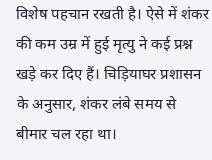विशेष पहचान रखती है। ऐसे में शंकर की कम उम्र में हुई मृत्यु ने कई प्रश्न खड़े कर दिए हैं। चिड़ियाघर प्रशासन के अनुसार, शंकर लंबे समय से बीमार चल रहा था।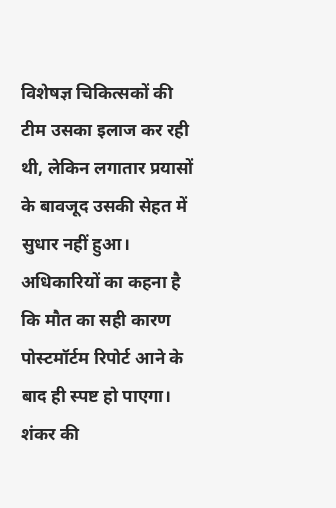विशेषज्ञ चिकित्सकों की टीम उसका इलाज कर रही थी, लेकिन लगातार प्रयासों के बावजूद उसकी सेहत में सुधार नहीं हुआ। अधिकारियों का कहना है कि मौत का सही कारण पोस्टमॉर्टम रिपोर्ट आने के बाद ही स्पष्ट हो पाएगा।
शंकर की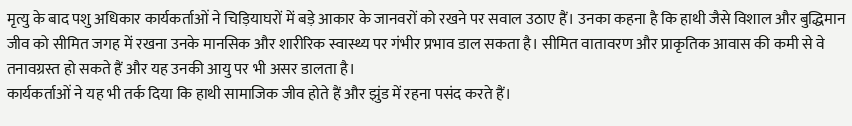मृत्यु के बाद पशु अधिकार कार्यकर्ताओं ने चिड़ियाघरों में बड़े आकार के जानवरों को रखने पर सवाल उठाए हैं। उनका कहना है कि हाथी जैसे विशाल और बुद्धिमान जीव को सीमित जगह में रखना उनके मानसिक और शारीरिक स्वास्थ्य पर गंभीर प्रभाव डाल सकता है। सीमित वातावरण और प्राकृतिक आवास की कमी से वे तनावग्रस्त हो सकते हैं और यह उनकी आयु पर भी असर डालता है।
कार्यकर्ताओं ने यह भी तर्क दिया कि हाथी सामाजिक जीव होते हैं और झुंड में रहना पसंद करते हैं।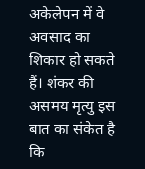अकेलेपन में वे अवसाद का शिकार हो सकते हैं। शंकर की असमय मृत्यु इस बात का संकेत है कि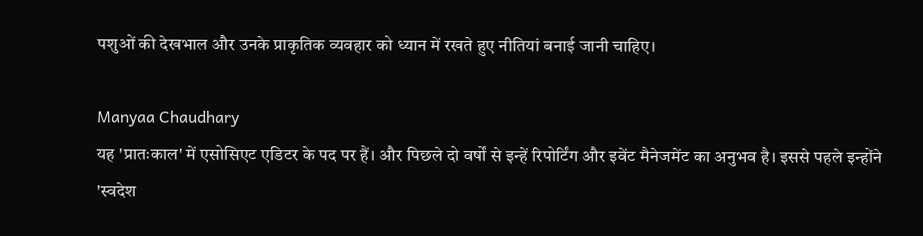पशुओं की देखभाल और उनके प्राकृतिक व्यवहार को ध्यान में रखते हुए नीतियां बनाई जानी चाहिए।

Manyaa Chaudhary
यह 'प्रातःकाल' में एसोसिएट एडिटर के पद पर हैं। और पिछले दो वर्षों से इन्हें रिपोर्टिंग और इवेंट मैनेजमेंट का अनुभव है। इससे पहले इन्होंने 'स्वदेश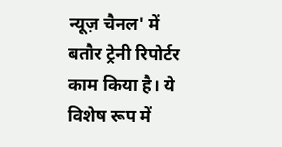न्यूज़ चैनल' में बतौर ट्रेनी रिपोर्टर काम किया है। ये विशेष रूप में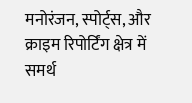मनोरंजन, स्पोर्ट्स, और क्राइम रिपोर्टिंग क्षेत्र में समर्थ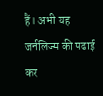हैं। अभी यह जर्नलिज्म की पढाई कर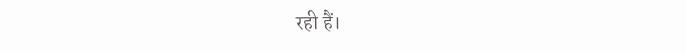रही हैं।